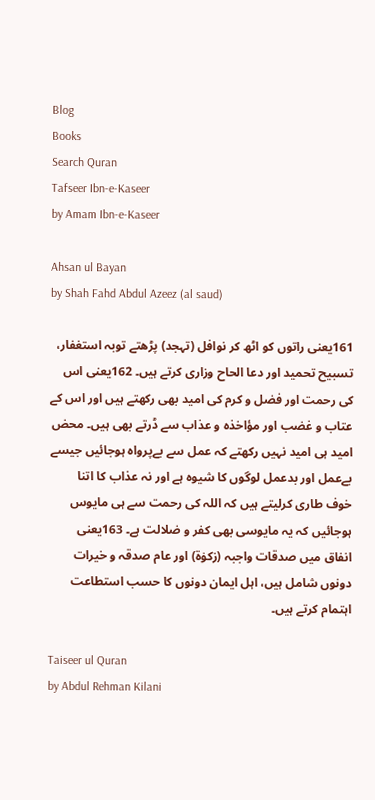Blog
Books
Search Quran
Tafseer Ibn-e-Kaseer
by Amam Ibn-e-Kaseer

Ahsan ul Bayan
by Shah Fahd Abdul Azeez (al saud)

161یعنی راتوں کو اٹھ کر نوافل (تہجد) پڑھتے توبہ استغفار، تسبیح تحمید اور دعا الحاح وزاری کرتے ہیں۔ 162یعنی اس کی رحمت اور فضل و کرم کی امید بھی رکھتے ہیں اور اس کے عتاب و غضب اور مؤاخذہ و عذاب سے ڈرتے بھی ہیں۔ محض امید ہی امید نہیں رکھتے کہ عمل سے بےپرواہ ہوجائیں جیسے بےعمل اور بدعمل لوگوں کا شیوہ ہے اور نہ عذاب کا اتنا خوف طاری کرلیتے ہیں کہ اللہ کی رحمت سے ہی مایوس ہوجائیں کہ یہ مایوسی بھی کفر و ضلالت ہے۔ 163یعنی انفاق میں صدقات واجبہ (زکوٰۃ) اور عام صدقہ و خیرات دونوں شامل ہیں، اہل ایمان دونوں کا حسب استطاعت اہتمام کرتے ہیں۔

Taiseer ul Quran
by Abdul Rehman Kilani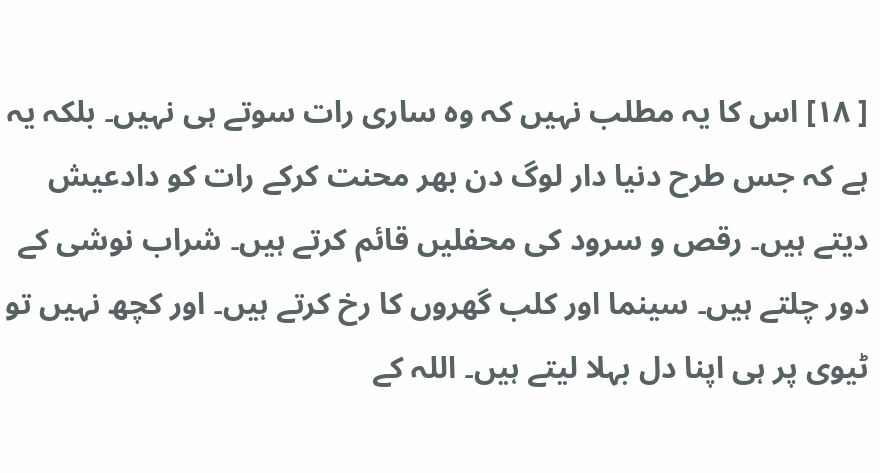[ ١٨] اس کا یہ مطلب نہیں کہ وہ ساری رات سوتے ہی نہیں۔ بلکہ یہ ہے کہ جس طرح دنیا دار لوگ دن بھر محنت کرکے رات کو دادعیش دیتے ہیں۔ رقص و سرود کی محفلیں قائم کرتے ہیں۔ شراب نوشی کے دور چلتے ہیں۔ سینما اور کلب گھروں کا رخ کرتے ہیں۔ اور کچھ نہیں تو ٹیوی پر ہی اپنا دل بہلا لیتے ہیں۔ اللہ کے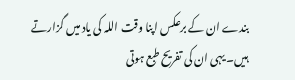بندے ان کے برعکس اپنا وقت اللہ کی یاد میں گزارتے ہیں۔ یہی ان کی تفریح طبع ہوتی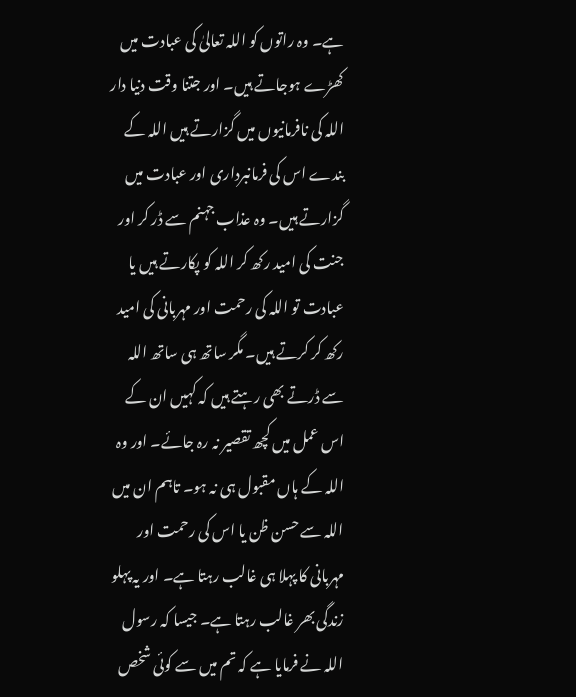ہے۔ وہ راتوں کو اللہ تعالیٰ کی عبادت میں کھڑے ہوجاتے ہیں۔ اور جتنا وقت دنیا دار اللہ کی نافرمانیوں میں گزارتے ہیں اللہ کے بندے اس کی فرمانبرداری اور عبادت میں گزارتے ہیں۔ وہ عذاب جہنم سے ڈر کر اور جنت کی امید رکھ کر اللہ کو پکارتے ہیں یا عبادت تو اللہ کی رحمت اور مہربانی کی امید رکھ کر کرتے ہیں۔ مگر ساتھ ہی ساتھ اللہ سے ڈرتے بھی رہتے ہیں کہ کہیں ان کے اس عمل میں کچھ تقصیر نہ رہ جائے۔ اور وہ اللہ کے ہاں مقبول ہی نہ ہو۔ تاہم ان میں اللہ سے حسن ظن یا اس کی رحمت اور مہربانی کا پہلا ہی غالب رہتا ہے۔ اور یہ پہلو زندگی بھر غالب رہتا ہے۔ جیسا کہ رسول اللہ نے فرمایا ہے کہ تم میں سے کوئی شخص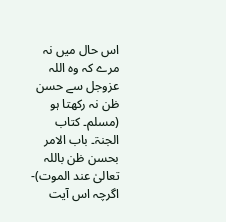اس حال میں نہ مرے کہ وہ اللہ عزوجل سے حسن ظن نہ رکھتا ہو (مسلم۔ کتاب الجنۃ۔ باب الامر بحسن ظن باللہ تعالیٰ عند الموت)- اگرچہ اس آیت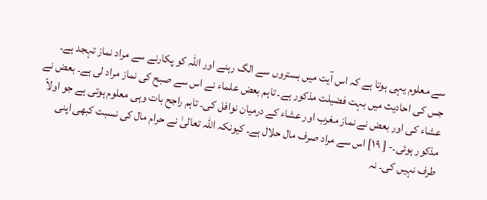سے معلوم یہی ہوتا ہے کہ اس آیت میں بستروں سے الگ رہنے اور اللہ کو پکارنے سے مراد نماز تہجد ہے۔ جس کی احادیث میں بہت فضیلت مذکور ہے۔ تاہم بعض علماء نے اس سے صبح کی نماز مراد لی ہے۔ بعض نے عشاء کی اور بعض نے نماز مغرب اور عشاء کے درمیان نوافل کی۔ تاہم راجح بات وہی معلوم ہوتی ہے جو اولاً مذکور ہوئی۔- [ ١٩] اس سے مراد صرف مال حلال ہے۔ کیونکہ اللہ تعالیٰ نے حرام مال کی نسبت کبھی اپنی طرف نہیں کی۔ نہ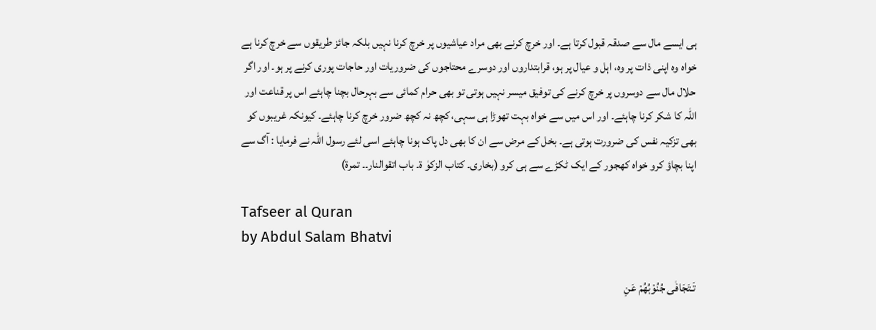ہی ایسے مال سے صدقہ قبول کرتا ہے۔ اور خرچ کرنے بھی مراد عیاشیوں پر خرچ کرنا نہیں بلکہ جائز طریقوں سے خرچ کرنا ہے خواہ وہ اپنی ذات پر وہ، اہل و عیال پر ہو، قرابتداروں اور دوسرے محتاجوں کی ضروریات اور حاجات پوری کرنے پر ہو۔ اور اگر حلال مال سے دوسروں پر خرچ کرنے کی توفیق میسر نہیں ہوتی تو بھی حرام کمائی سے بہرحال بچنا چاہئے اس پر قناعت اور اللہ کا شکر کرنا چاہئے۔ اور اس میں سے خواہ بہت تھوڑا ہی سہی، کچھ نہ کچھ ضرور خرچ کرنا چاہئے۔ کیونکہ غریبوں کو بھی تزکیہ نفس کی ضرورت ہوتی ہے۔ بخل کے مرض سے ان کا بھی دل پاک ہونا چاہئے اسی لئے رسول اللہ نے فرمایا : آگ سے اپنا بچاؤ کرو خواہ کھجور کے ایک ٹکڑے سے ہی کرو (بخاری۔ کتاب الزکوٰ ۃ۔ باب اتقوالنار۔۔ تمرۃ)

Tafseer al Quran
by Abdul Salam Bhatvi

تَـتَجَافٰى جُنُوْبُهُمْ عَنِ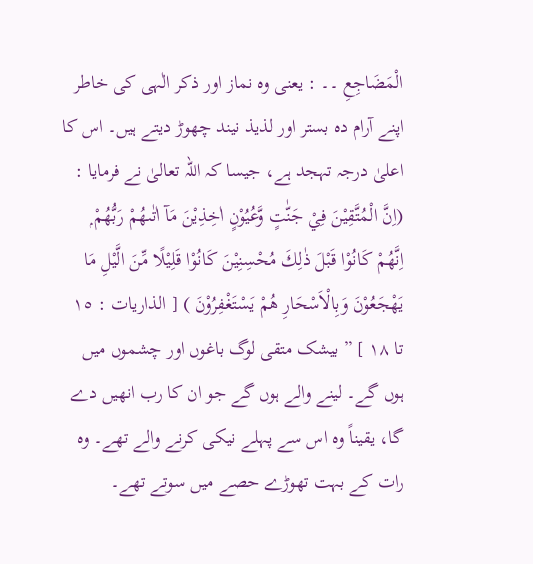الْمَضَاجِعِ ۔۔ : یعنی وہ نماز اور ذکر الٰہی کی خاطر اپنے آرام دہ بستر اور لذیذ نیند چھوڑ دیتے ہیں۔ اس کا اعلیٰ درجہ تہجد ہے، جیسا کہ اللہ تعالیٰ نے فرمایا : (اِنَّ الْمُتَّقِيْنَ فِيْ جَنّٰتٍ وَّعُيُوْنٍ اٰخِذِيْنَ مَآ اٰتٰىهُمْ رَبُّهُمْ ۭ اِنَّهُمْ كَانُوْا قَبْلَ ذٰلِكَ مُحْسِنِيْنَ كَانُوْا قَلِيْلًا مِّنَ الَّيْلِ مَا يَهْجَعُوْنَ وَبِالْاَسْحَارِ هُمْ يَسْتَغْفِرُوْنَ ) [ الذاریات : ١٥ تا ١٨ ] ” بیشک متقی لوگ باغوں اور چشموں میں ہوں گے۔ لینے والے ہوں گے جو ان کا رب انھیں دے گا، یقیناً وہ اس سے پہلے نیکی کرنے والے تھے۔ وہ رات کے بہت تھوڑے حصے میں سوتے تھے۔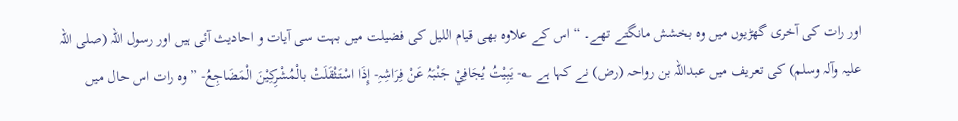اور رات کی آخری گھڑیوں میں وہ بخشش مانگتے تھے۔ “ اس کے علاوہ بھی قیام اللیل کی فضیلت میں بہت سی آیات و احادیث آئی ہیں اور رسول اللہ (صلی اللہ علیہ وآلہ وسلم) کی تعریف میں عبداللہ بن رواحہ (رض) نے کہا ہے ؂- یَبِیْتُ یُجَافِيْ جَنْبَہُ عَنْ فِرَاشِہِ- إِذَا اسْتَثْقَلَتْ بالْمُشْرِکِیْنَ الْمَضَاجِعُ- ” وہ رات اس حال میں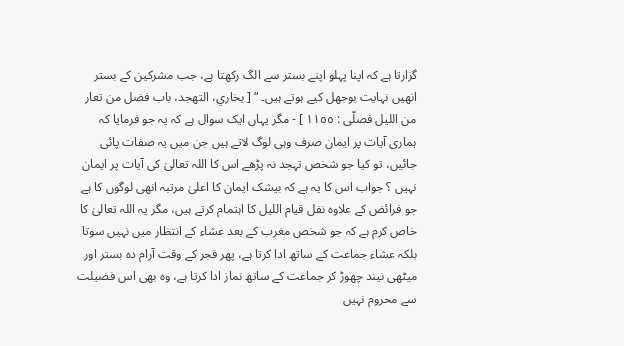گزارتا ہے کہ اپنا پہلو اپنے بستر سے الگ رکھتا ہے، جب مشرکین کے بستر انھیں نہایت بوجھل کیے ہوتے ہیں۔ “ [ بخاري، التھجد، باب فضل من تعار من اللیل فصلّی : ١١٥٥ ] - مگر یہاں ایک سوال ہے کہ یہ جو فرمایا کہ ہماری آیات پر ایمان صرف وہی لوگ لاتے ہیں جن میں یہ صفات پائی جائیں، تو کیا جو شخص تہجد نہ پڑھے اس کا اللہ تعالیٰ کی آیات پر ایمان نہیں ؟ جواب اس کا یہ ہے کہ بیشک ایمان کا اعلیٰ مرتبہ انھی لوگوں کا ہے جو فرائض کے علاوہ نفل قیام اللیل کا اہتمام کرتے ہیں، مگر یہ اللہ تعالیٰ کا خاص کرم ہے کہ جو شخص مغرب کے بعد عشاء کے انتظار میں نہیں سوتا بلکہ عشاء جماعت کے ساتھ ادا کرتا ہے، پھر فجر کے وقت آرام دہ بستر اور میٹھی نیند چھوڑ کر جماعت کے ساتھ نماز ادا کرتا ہے، وہ بھی اس فضیلت سے محروم نہیں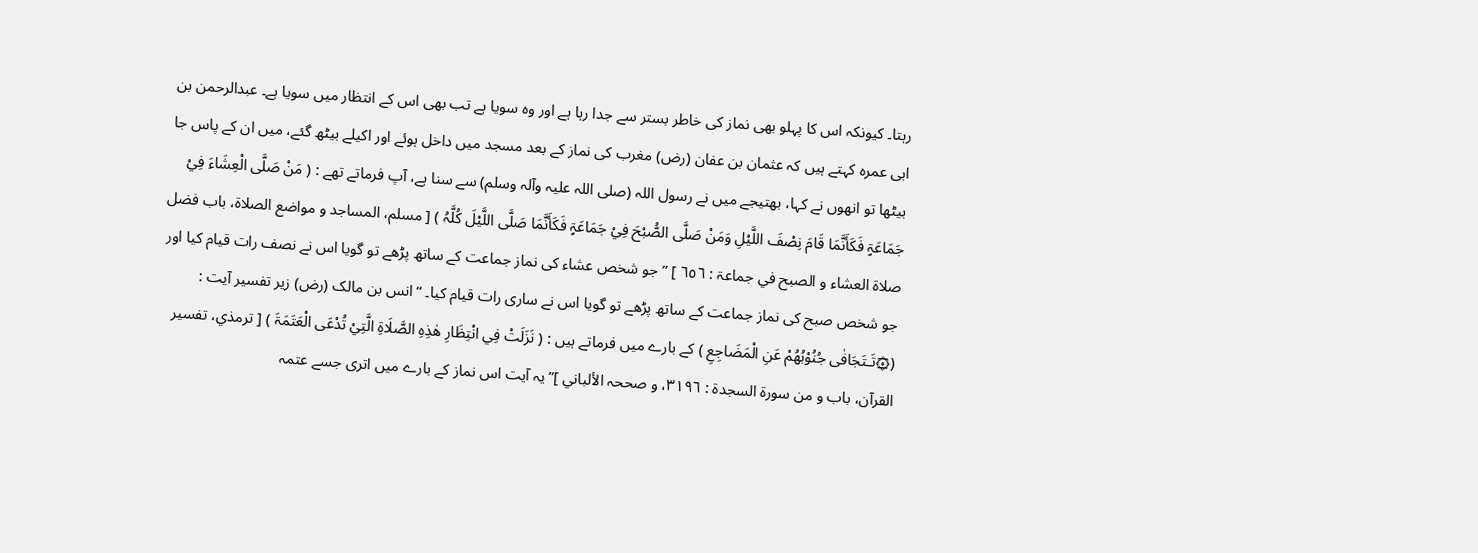رہتا۔ کیونکہ اس کا پہلو بھی نماز کی خاطر بستر سے جدا رہا ہے اور وہ سویا ہے تب بھی اس کے انتظار میں سویا ہے۔ عبدالرحمن بن ابی عمرہ کہتے ہیں کہ عثمان بن عفان (رض) مغرب کی نماز کے بعد مسجد میں داخل ہوئے اور اکیلے بیٹھ گئے، میں ان کے پاس جا بیٹھا تو انھوں نے کہا، بھتیجے میں نے رسول اللہ (صلی اللہ علیہ وآلہ وسلم) سے سنا ہے، آپ فرماتے تھے : ( مَنْ صَلَّی الْعِشَاءَ فِيْ جَمَاعَۃٍ فَکَأَنَّمَا قَامَ نِصْفَ اللَّیْلِ وَمَنْ صَلَّی الصُّبْحَ فِيْ جَمَاعَۃٍ فَکَأَنَّمَا صَلَّی اللَّیْلَ کُلَّہُ ) [ مسلم، المساجد و مواضع الصلاۃ، باب فضل صلاۃ العشاء و الصبح في جماعۃ : ٦٥٦ ] ” جو شخص عشاء کی نماز جماعت کے ساتھ پڑھے تو گویا اس نے نصف رات قیام کیا اور جو شخص صبح کی نماز جماعت کے ساتھ پڑھے تو گویا اس نے ساری رات قیام کیا۔ “ انس بن مالک (رض) زیر تفسیر آیت : (۞تَـتَجَافٰى جُنُوْبُهُمْ عَنِ الْمَضَاجِعِ ) کے بارے میں فرماتے ہیں : ( نَزَلَتْ فِي انْتِظَارِ ھٰذِہِ الصَّلَاۃِ الَّتِيْ تُدْعَی الْعَتَمَۃَ ) [ ترمذي، تفسیر القرآن، باب و من سورة السجدۃ : ٣١٩٦، و صححہ الألباني ]” یہ آیت اس نماز کے بارے میں اتری جسے عتمہ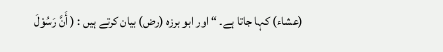(عشاء) کہا جاتا ہے۔ “ اور ابو برزہ (رض) بیان کرتے ہیں : ( أَنَّ رَسُوْلَ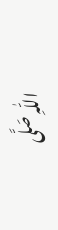اللّٰہِ صَلَّی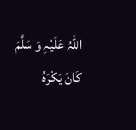اللّٰہُ عَلَیْہِ وَ سَلَّمَ کَانَ یَکْرَہُ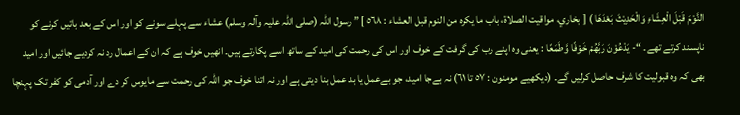النَّوْمَ قَبْلَ الْعِشَاءِ وَالْحَدِیْثَ بَعْدَھَا ) [ بخاري، مواقیت الصلاۃ، باب ما یکرہ من النوم قبل العشاء : ٥٦٨ ] ” رسول اللہ (صلی اللہ علیہ وآلہ وسلم) عشاء سے پہلے سونے کو اور اس کے بعد باتیں کرنے کو ناپسند کرتے تھے۔ “- يَدْعُوْنَ رَبَّهُمْ خَوْفًا وَّطَمَعًا : یعنی وہ اپنے رب کی گرفت کے خوف اور اس کی رحمت کی امید کے ساتھ اسے پکارتے ہیں۔ انھیں خوف ہے کہ ان کے اعمال رد نہ کردیے جائیں اور امید بھی کہ وہ قبولیت کا شرف حاصل کرلیں گے۔ (دیکھیے مومنون : ٥٧ تا ٦١) نہ بےجا امید، جو بےعمل یا بد عمل بنا دیتی ہے اور نہ اتنا خوف جو اللہ کی رحمت سے مایوس کر دے اور آدمی کو کفر تک پہنچا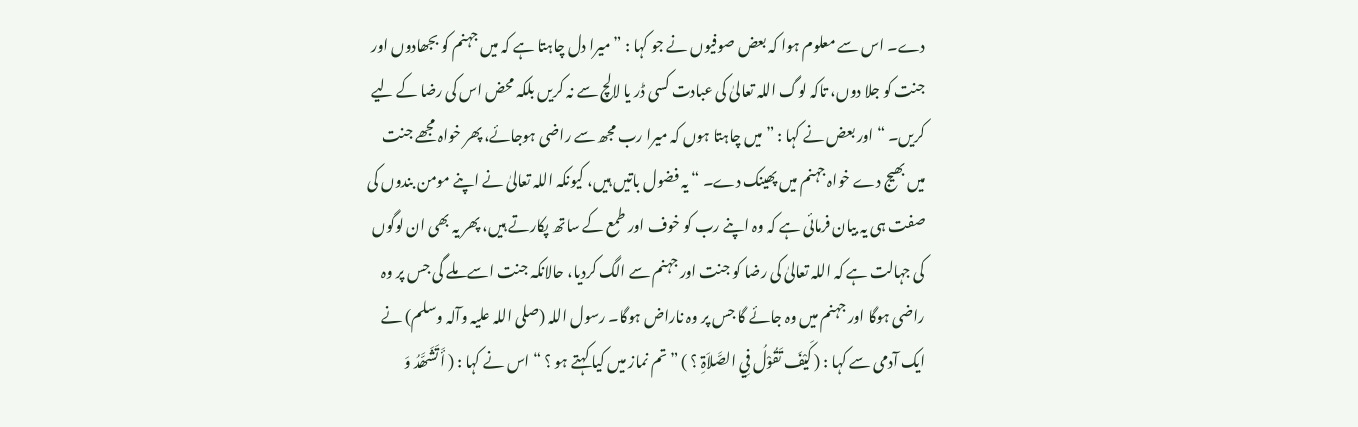دے۔ اس سے معلوم ہوا کہ بعض صوفیوں نے جو کہا : ” میرا دل چاہتا ہے کہ میں جہنم کو بجھادوں اور جنت کو جلا دوں، تاکہ لوگ اللہ تعالیٰ کی عبادت کسی ڈر یا لالچ سے نہ کریں بلکہ محض اس کی رضا کے لیے کریں۔ “ اور بعض نے کہا : ” میں چاہتا ہوں کہ میرا رب مجھ سے راضی ہوجائے، پھر خواہ مجھے جنت میں بھیج دے خواہ جہنم میں پھینک دے۔ “ یہ فضول باتیں ہیں، کیونکہ اللہ تعالیٰ نے اپنے مومن بندوں کی صفت ہی یہ بیان فرمائی ہے کہ وہ اپنے رب کو خوف اور طمع کے ساتھ پکارتے ہیں، پھر یہ بھی ان لوگوں کی جہالت ہے کہ اللہ تعالیٰ کی رضا کو جنت اور جہنم سے الگ کردیا، حالانکہ جنت اسے ملے گی جس پر وہ راضی ہوگا اور جہنم میں وہ جائے گا جس پر وہ ناراض ہوگا۔ رسول اللہ (صلی اللہ علیہ وآلہ وسلم) نے ایک آدمی سے کہا : ( کَیْفَ تَقُوْلُ فِي الصَّلاَۃِ ؟ ) ” تم نماز میں کیا کہتے ہو ؟ “ اس نے کہا : ( أَ تَشَھَّدُ وَ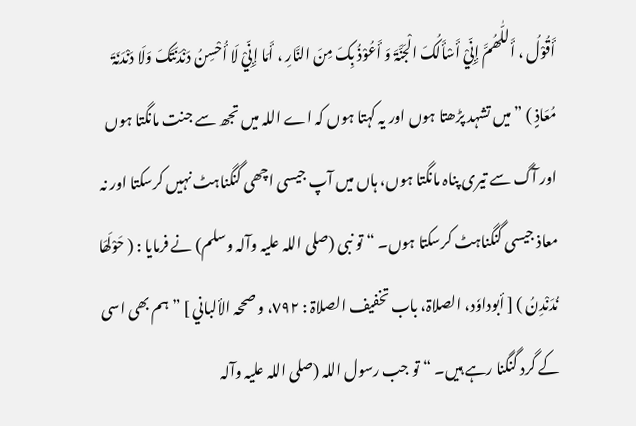أَقُوْلُ ، أَللّٰھُمَّ إِنِّيْ أَسْأَلُکَ الْجَنَّۃَ وَ أَعُوْذُ بِکَ مِنَ النَّارِ ، أَمَا إِنِّيْ لَا أُحْسِنُ دَنْدَنَتَکَ وَلَا دَنْدَنَۃَ مُعَاذٍ ) ” میں تشہد پڑھتا ہوں اور یہ کہتا ہوں کہ اے اللہ میں تجھ سے جنت مانگتا ہوں اور آگ سے تیری پناہ مانگتا ہوں، ہاں میں آپ جیسی اچھی گنگناہٹ نہیں کرسکتا اور نہ معاذ جیسی گنگناہٹ کرسکتا ہوں۔ “ تو نبی (صلی اللہ علیہ وآلہ وسلم) نے فرمایا : ( حَوْلَھَا نُدَنْدِنُ ) [ أبوداوٗد، الصلاۃ، باب تخفیف الصلاۃ : ٧٩٢، و صححہ الألباني ] ” ہم بھی اسی کے گرد گنگنا رہے ہیں۔ “ تو جب رسول اللہ (صلی اللہ علیہ وآلہ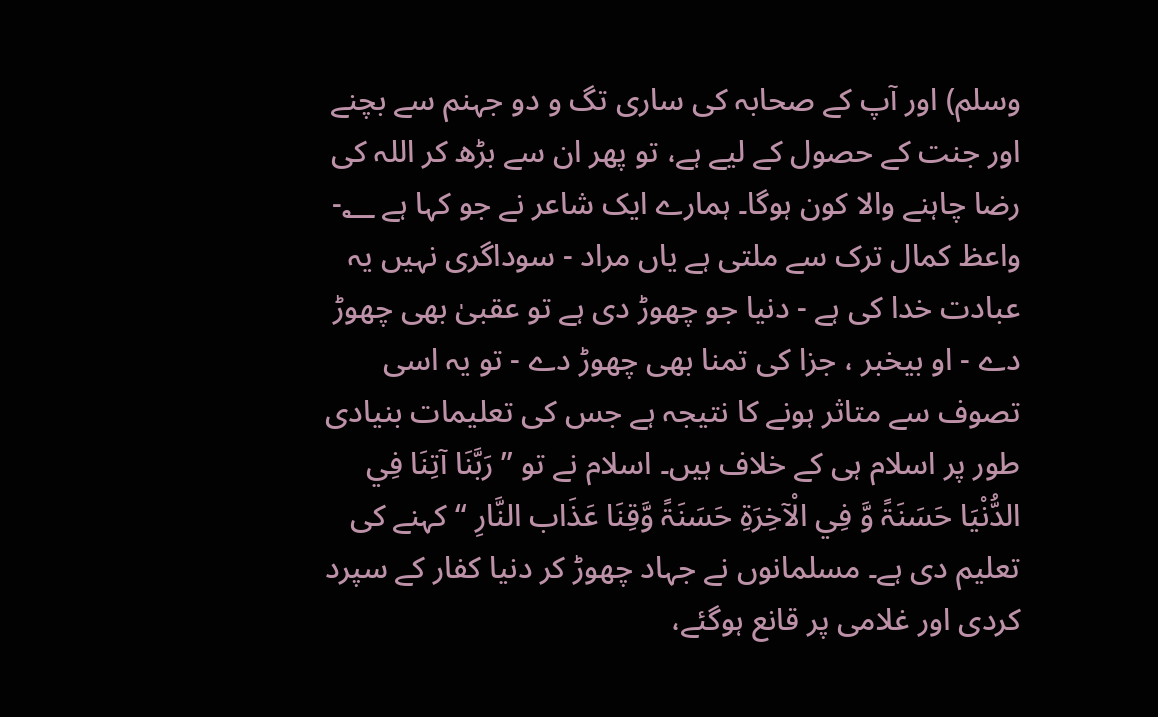وسلم) اور آپ کے صحابہ کی ساری تگ و دو جہنم سے بچنے اور جنت کے حصول کے لیے ہے، تو پھر ان سے بڑھ کر اللہ کی رضا چاہنے والا کون ہوگا۔ ہمارے ایک شاعر نے جو کہا ہے ؂- واعظ کمال ترک سے ملتی ہے یاں مراد - سوداگری نہیں یہ عبادت خدا کی ہے - دنیا جو چھوڑ دی ہے تو عقبیٰ بھی چھوڑ دے - او بیخبر ، جزا کی تمنا بھی چھوڑ دے - تو یہ اسی تصوف سے متاثر ہونے کا نتیجہ ہے جس کی تعلیمات بنیادی طور پر اسلام ہی کے خلاف ہیں۔ اسلام نے تو ” رَبَّنَا آتِنَا فِي الدُّنْیَا حَسَنَۃً وَّ فِي الْآخِرَۃِ حَسَنَۃً وَّقِنَا عَذَاب النَّارِ “ کہنے کی تعلیم دی ہے۔ مسلمانوں نے جہاد چھوڑ کر دنیا کفار کے سپرد کردی اور غلامی پر قانع ہوگئے،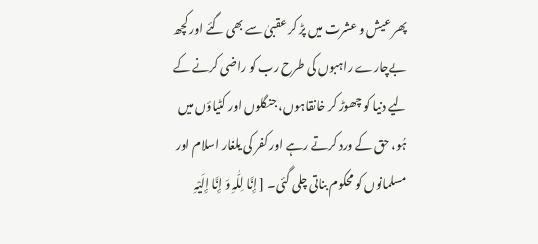پھر عیش و عشرت میں پڑ کر عقبیٰ سے بھی گئے اور کچھ بےچارے راہبوں کی طرح رب کو راضی کرنے کے لیے دنیا کو چھوڑ کر خانقاہوں، جنگلوں اور کٹیاؤں میں ہُو، حق کے ورد کرتے رہے اور کفر کی یلغار اسلام اور مسلمانوں کو محکوم بناتی چلی گئی۔ [ إِنَّا لِلّٰہِ وَ إِنَّا إِلَیْہِ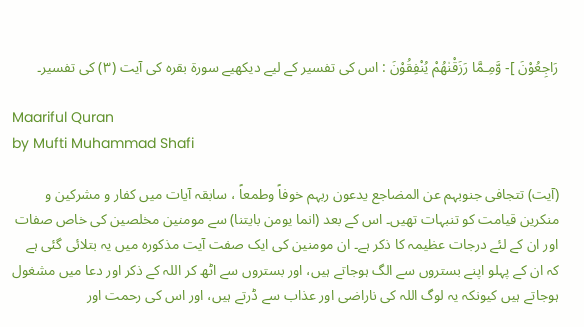رَاجِعُوْنَ ]- وَّمِـمَّا رَزَقْنٰهُمْ يُنْفِقُوْنَ : اس کی تفسیر کے لیے دیکھیے سورة بقرہ کی آیت (٣) کی تفسیر۔

Maariful Quran
by Mufti Muhammad Shafi

(آیت) تتجافی جنوبہم عن المضاجع یدعون ربہم خوفاً وطمعاً ، سابقہ آیات میں کفار و مشرکین و منکرین قیامت کو تنبہات تھیں۔ اس کے بعد (انما یومن بایتنا) سے مومنین مخلصین کی خاص صفات اور ان کے لئے درجات عظیمہ کا ذکر ہے۔ ان مومنین کی ایک صفت آیت مذکورہ میں یہ بتلائی گئی ہے کہ ان کے پہلو اپنے بستروں سے الگ ہوجاتے ہیں، اور بستروں سے اٹھ کر اللہ کے ذکر اور دعا میں مشغول ہوجاتے ہیں کیونکہ یہ لوگ اللہ کی ناراضی اور عذاب سے ڈرتے ہیں، اور اس کی رحمت اور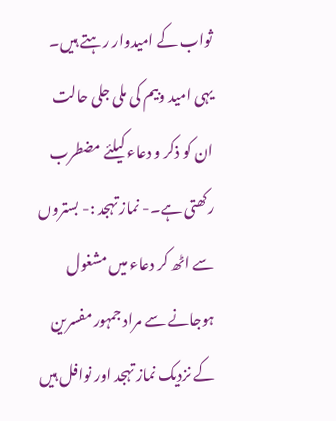ثواب کے امیدوار رہتے ہیں۔ یہی امید وبیم کی ملی جلی حالت ان کو ذکر و دعاء کیلئے مضطرب رکھتی ہے۔- نماز تہجد :- بستروں سے اٹھ کر دعاء میں مشغول ہوجانے سے مراد جمہور مفسرین کے نزدیک نماز تہجد اور نوافل ہیں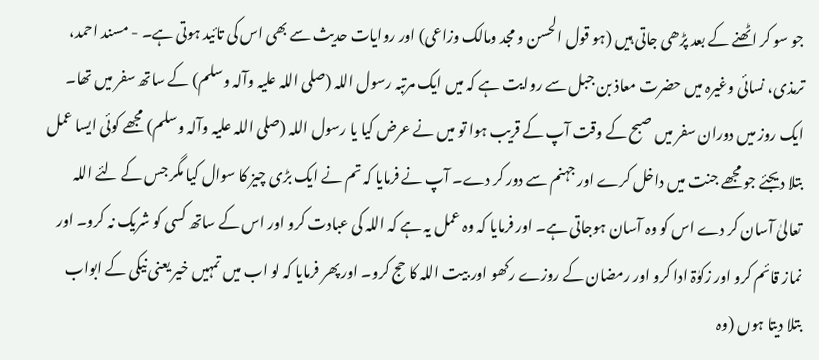جو سو کر اٹھنے کے بعد پڑھی جاتی ہیں (ہو قول الحسن و مجد ومالک وزاعی) اور روایات حدیث سے بھی اس کی تائید ہوتی ہے۔ - مسند احمد، ترمذی، نسائی وغیرہ میں حضرت معاذ بن جبل سے روایت ہے کہ میں ایک مرتبہ رسول اللہ (صلی اللہ علیہ وآلہ وسلم) کے ساتھ سفر میں تھا۔ ایک روز میں دوران سفر میں صبح کے وقت آپ کے قریب ہوا تو میں نے عرض کیا یا رسول اللہ (صلی اللہ علیہ وآلہ وسلم) مجھے کوئی ایسا عمل بتلا دیجئے جو مجھے جنت میں داخل کرے اور جہنم سے دور کر دے۔ آپ نے فرمایا کہ تم نے ایک بڑی چیز کا سوال کیا مگر جس کے لئے اللہ تعالیٰ آسان کر دے اس کو وہ آسان ہوجاتی ہے۔ اور فرمایا کہ وہ عمل یہ ہے کہ اللہ کی عبادت کرو اور اس کے ساتھ کسی کو شریک نہ کرو۔ اور نماز قائم کرو اور زکوٰۃ ادا کرو اور رمضان کے روزے رکھو اور بیت اللہ کا حج کرو۔ اور پھر فرمایا کہ لو اب میں تمہیں خیر یعنی نیکی کے ابواب بتلا دیتا ہوں (وہ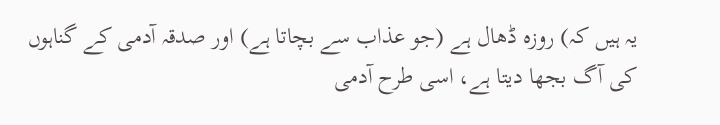یہ ہیں کہ) روزہ ڈھال ہے (جو عذاب سے بچاتا ہے) اور صدقہ آدمی کے گناہوں کی آگ بجھا دیتا ہے، اسی طرح آدمی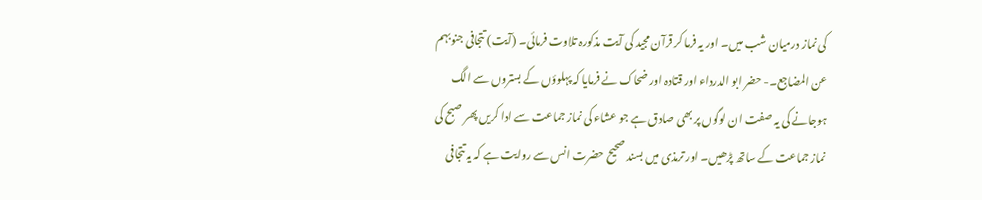کی نماز درمیان شب میں۔ اور یہ فرما کر قرآن مجید کی آیت مذکورہ تلاوت فرمائی۔ (آیت) تتجافی جنوبہم عن المضاجع۔- حضر ابو الدرداء اور قتادہ اور ضحاک نے فرمایا کہ پہلوؤں کے بستروں سے الگ ہوجانے کی یہ صفت ان لوگوں پر بھی صادق ہے جو عشاء کی نماز جماعت سے ادا کریں پھر صبح کی نماز جماعت کے ساتھ پڑھیں۔ اور ترمذی میں بسند صحیح حضرت انس سے روایت ہے کہ یہ تتجافی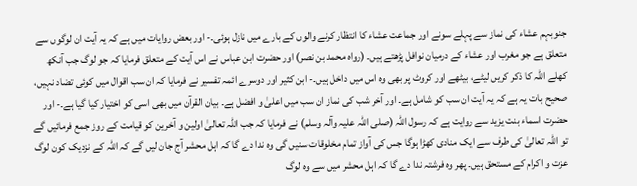جنوبہم عشاء کی نماز سے پہلے سونے اور جماعت عشاء کا انتظار کرنے والوں کے بارے میں نازل ہوئی۔- اور بعض روایات میں ہے کہ یہ آیت ان لوگوں سے متعلق ہے جو مغرب اور عشاء کے درمیان نوافل پڑھتے ہیں۔ (رواہ محمد بن نصر) اور حضرت ابن عباس نے اس آیت کے متعلق فرمایا کہ جو لوگ جب آنکھ کھلے اللہ کا ذکر کریں لیٹے، بیٹھے اور کروٹ پر بھی وہ اس میں داخل ہیں۔- ابن کثیر اور دوسرے ائمہ تفسیر نے فرمایا کہ ان سب اقوال میں کوئی تضاد نہیں، صحیح بات یہ ہے کہ یہ آیت ان سب کو شامل ہے۔ اور آخر شب کی نماز ان سب میں اعلیٰ و افضل ہے۔ بیان القرآن میں بھی اسی کو اختیار کیا گیا ہے۔- اور حضرت اسماء بنت یزید سے روایت ہے کہ رسول اللہ (صلی اللہ علیہ وآلہ وسلم) نے فرمایا کہ جب اللہ تعالیٰ اولین و آخرین کو قیامت کے روز جمع فرمائیں گے تو اللہ تعالیٰ کی طرف سے ایک منادی کھڑا ہوگا جس کی آواز تمام مخلوقات سنیں گی وہ ندا دے گا کہ اہل محشر آج جان لیں گے کہ اللہ کے نزدیک کون لوگ عزت و اکرام کے مستحق ہیں۔ پھر وہ فرشتہ ندا دے گا کہ اہل محشر میں سے وہ لوگ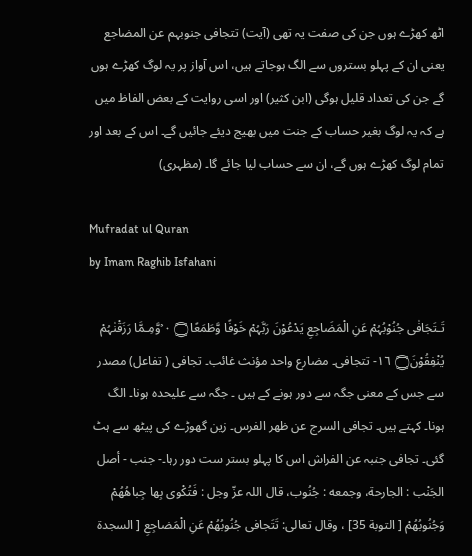اٹھ کھڑے ہوں جن کی صفت یہ تھی (آیت) تتجافی جنوبہم عن المضاجع یعنی ان کے پہلو بستروں سے الگ ہوجاتے ہیں، اس آواز پر یہ لوگ کھڑے ہوں گے جن کی تعداد قلیل ہوگی (ابن کثیر) اور اسی روایت کے بعض الفاظ میں ہے کہ یہ لوگ بغیر حساب کے جنت میں بھیج دیئے جائیں گے۔ اس کے بعد اور تمام لوگ کھڑے ہوں گے، ان سے حساب لیا جائے گا۔ (مظہری)

Mufradat ul Quran
by Imam Raghib Isfahani

تَـتَجَافٰى جُنُوْبُہُمْ عَنِ الْمَضَاجِعِ يَدْعُوْنَ رَبَّہُمْ خَوْفًا وَّطَمَعًا۝ ٠ ۡوَّمِـمَّا رَزَقْنٰہُمْ يُنْفِقُوْنَ۝ ١٦- تتجافی۔ مضارع واحد مؤنث غائب۔ تجافی ( تفاعل) مصدر سے جس کے معنی جگہ سے دور ہونے کے ہیں ۔ جگہ سے علیحدہ ہونا۔ الگ ہونا۔ کہتے ہیں۔ تجافی السرج عن ظھر الفرس۔ زین گھوڑے کی پیٹھ سے ہٹ گئی۔ تجافی جنبہ عن الفراش اس کا پہلو بستر ست دور رہا۔- جنب - أصل الجَنْب : الجارحة، وجمعه : جُنُوب، قال اللہ عزّ وجل : فَتُكْوى بِها جِباهُهُمْ وَجُنُوبُهُمْ [ التوبة 35] ، وقال تعالی: تَتَجافی جُنُوبُهُمْ عَنِ الْمَضاجِعِ [ السجدة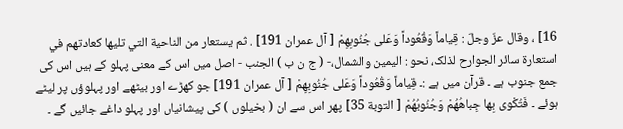16] ، وقال عزّ وجلّ : قِياماً وَقُعُوداً وَعَلى جُنُوبِهِمْ [ آل عمران 191] . ثم يستعار من الناحية التي تليها کعادتهم في استعارة سائر الجوارح لذلک، نحو : الیمین والشمال،- ( ج ن ب ) الجنب - اصل میں اس کے معنی پہلو کے ہیں اس کی جمع جنوب ہے ۔ قرآن میں ہے :۔ قِياماً وَقُعُوداً وَعَلى جُنُوبِهِمْ [ آل عمران 191] جو کھڑے اور بیٹھے اور پہلوؤں پر لیٹے ہوئے ۔ فَتُكْوى بِها جِباهُهُمْ وَجُنُوبُهُمْ [ التوبة 35] پھر اس سے ان ( بخیلوں ) کی پیشانیاں اور پہلو داغے جائیں گے ۔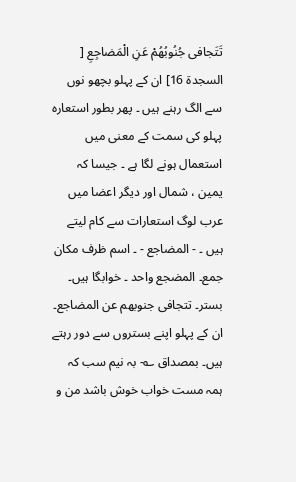تَتَجافی جُنُوبُهُمْ عَنِ الْمَضاجِعِ [ السجدة 16] ان کے پہلو بچھو نوں سے الگ رہنے ہیں ۔ پھر بطور استعارہ پہلو کی سمت کے معنی میں استعمال ہونے لگا ہے ۔ جیسا کہ یمین ، شمال اور دیگر اعضا میں عرب لوگ استعارات سے کام لیتے ہیں ۔ - المضاجع - ۔ اسم ظرف مکان جمع۔ المضجع واحد ۔ خوابگا ہیں۔ بستر۔ تتجافی جنوبھم عن المضاجع۔ ان کے پہلو اپنے بستروں سے دور رہتے ہیں۔ بمصداق ؎- بہ نیم سب کہ ہمہ مست خواب خوش باشد من و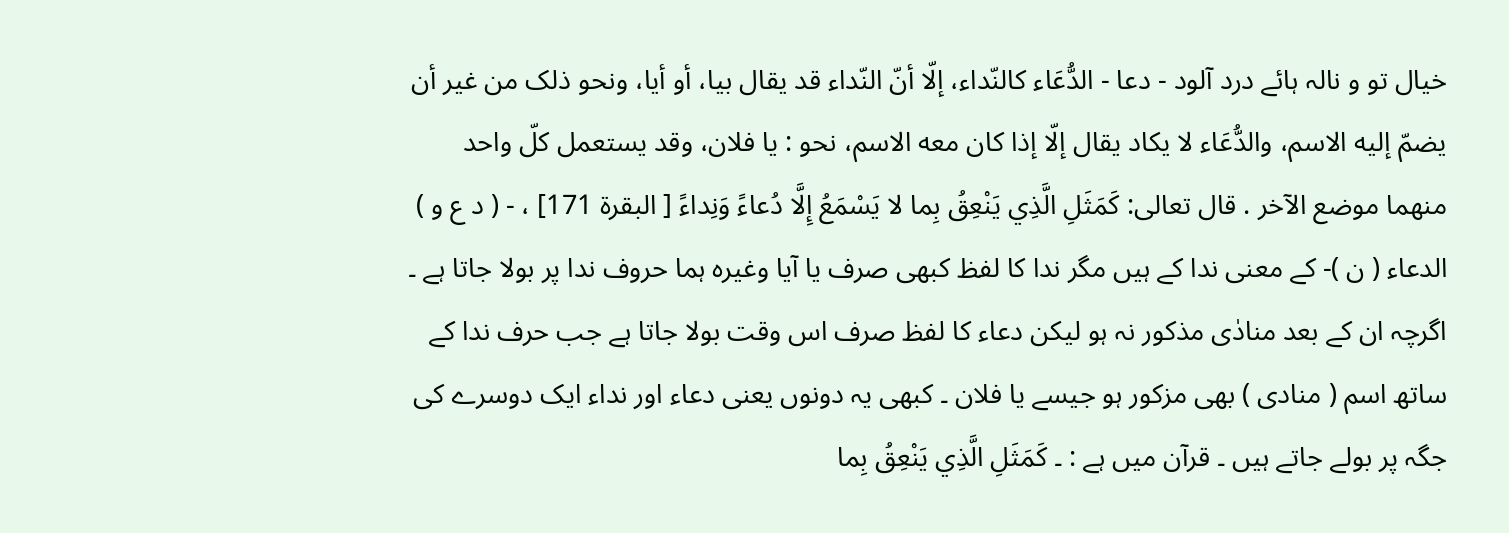خیال تو و نالہ ہائے درد آلود - دعا - الدُّعَاء کالنّداء، إلّا أنّ النّداء قد يقال بيا، أو أيا، ونحو ذلک من غير أن يضمّ إليه الاسم، والدُّعَاء لا يكاد يقال إلّا إذا کان معه الاسم، نحو : يا فلان، وقد يستعمل کلّ واحد منهما موضع الآخر . قال تعالی: كَمَثَلِ الَّذِي يَنْعِقُ بِما لا يَسْمَعُ إِلَّا دُعاءً وَنِداءً [ البقرة 171] ، - ( د ع و ) الدعاء ( ن )- کے معنی ندا کے ہیں مگر ندا کا لفظ کبھی صرف یا آیا وغیرہ ہما حروف ندا پر بولا جاتا ہے ۔ اگرچہ ان کے بعد منادٰی مذکور نہ ہو لیکن دعاء کا لفظ صرف اس وقت بولا جاتا ہے جب حرف ندا کے ساتھ اسم ( منادی ) بھی مزکور ہو جیسے یا فلان ۔ کبھی یہ دونوں یعنی دعاء اور نداء ایک دوسرے کی جگہ پر بولے جاتے ہیں ۔ قرآن میں ہے : ۔ كَمَثَلِ الَّذِي يَنْعِقُ بِما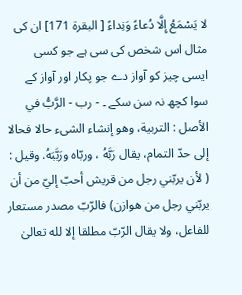لا يَسْمَعُ إِلَّا دُعاءً وَنِداءً [ البقرة 171] ان کی مثال اس شخص کی سی ہے جو کسی ایسی چیز کو آواز دے جو پکار اور آواز کے سوا کچھ نہ سن سکے ۔ - رب - الرَّبُّ في الأصل : التربية، وهو إنشاء الشیء حالا فحالا إلى حدّ التمام، يقال رَبَّهُ ، وربّاه ورَبَّبَهُ. وقیل : ( لأن يربّني رجل من قریش أحبّ إليّ من أن يربّني رجل من هوازن) فالرّبّ مصدر مستعار للفاعل، ولا يقال الرّبّ مطلقا إلا لله تعالیٰ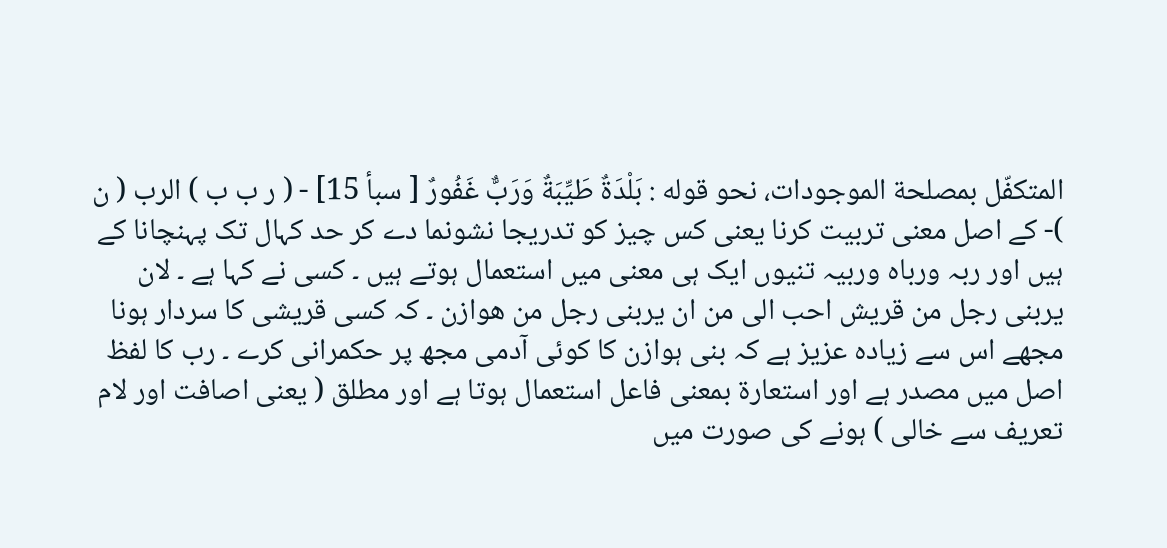المتکفّل بمصلحة الموجودات، نحو قوله : بَلْدَةٌ طَيِّبَةٌ وَرَبٌّ غَفُورٌ [ سبأ 15] - ( ر ب ب ) الرب ( ن )- کے اصل معنی تربیت کرنا یعنی کس چیز کو تدریجا نشونما دے کر حد کہال تک پہنچانا کے ہیں اور ربہ ورباہ وربیہ تنیوں ایک ہی معنی میں استعمال ہوتے ہیں ۔ کسی نے کہا ہے ۔ لان یربنی رجل من قریش احب الی من ان یربنی رجل من ھوازن ۔ کہ کسی قریشی کا سردار ہونا مجھے اس سے زیادہ عزیز ہے کہ بنی ہوازن کا کوئی آدمی مجھ پر حکمرانی کرے ۔ رب کا لفظ اصل میں مصدر ہے اور استعارۃ بمعنی فاعل استعمال ہوتا ہے اور مطلق ( یعنی اصافت اور لام تعریف سے خالی ) ہونے کی صورت میں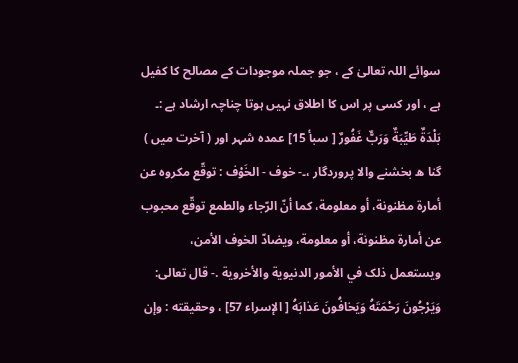سوائے اللہ تعالیٰ کے ، جو جملہ موجودات کے مصالح کا کفیل ہے ، اور کسی پر اس کا اطلاق نہیں ہوتا چناچہ ارشاد ہے :۔ بَلْدَةٌ طَيِّبَةٌ وَرَبٌّ غَفُورٌ [ سبأ 15] عمدہ شہر اور ( آخرت میں ) گنا ه بخشنے والا پروردگار ،۔- خوف - الخَوْف : توقّع مکروه عن أمارة مظنونة، أو معلومة، كما أنّ الرّجاء والطمع توقّع محبوب عن أمارة مظنونة، أو معلومة، ويضادّ الخوف الأمن، ويستعمل ذلک في الأمور الدنیوية والأخروية .- قال تعالی: وَيَرْجُونَ رَحْمَتَهُ وَيَخافُونَ عَذابَهُ [ الإسراء 57] ، وحقیقته : وإن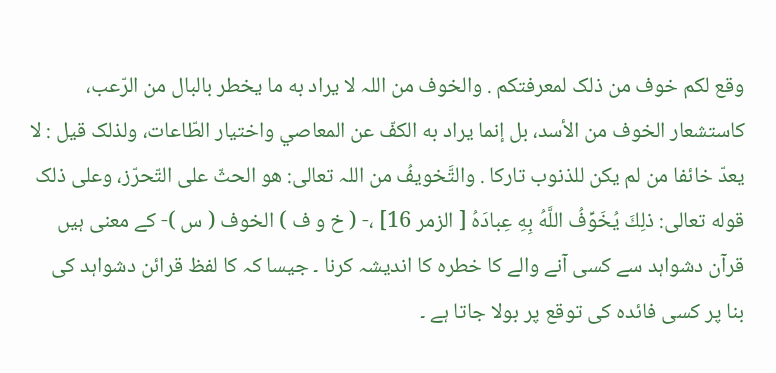وقع لکم خوف من ذلک لمعرفتکم . والخوف من اللہ لا يراد به ما يخطر بالبال من الرّعب، کاستشعار الخوف من الأسد، بل إنما يراد به الكفّ عن المعاصي واختیار الطّاعات، ولذلک قيل : لا يعدّ خائفا من لم يكن للذنوب تارکا . والتَّخویفُ من اللہ تعالی: هو الحثّ علی التّحرّز، وعلی ذلک قوله تعالی: ذلِكَ يُخَوِّفُ اللَّهُ بِهِ عِبادَهُ [ الزمر 16] ،- ( خ و ف ) الخوف ( س )- کے معنی ہیں قرآن دشواہد سے کسی آنے والے کا خطرہ کا اندیشہ کرنا ۔ جیسا کہ کا لفظ قرائن دشواہد کی بنا پر کسی فائدہ کی توقع پر بولا جاتا ہے ۔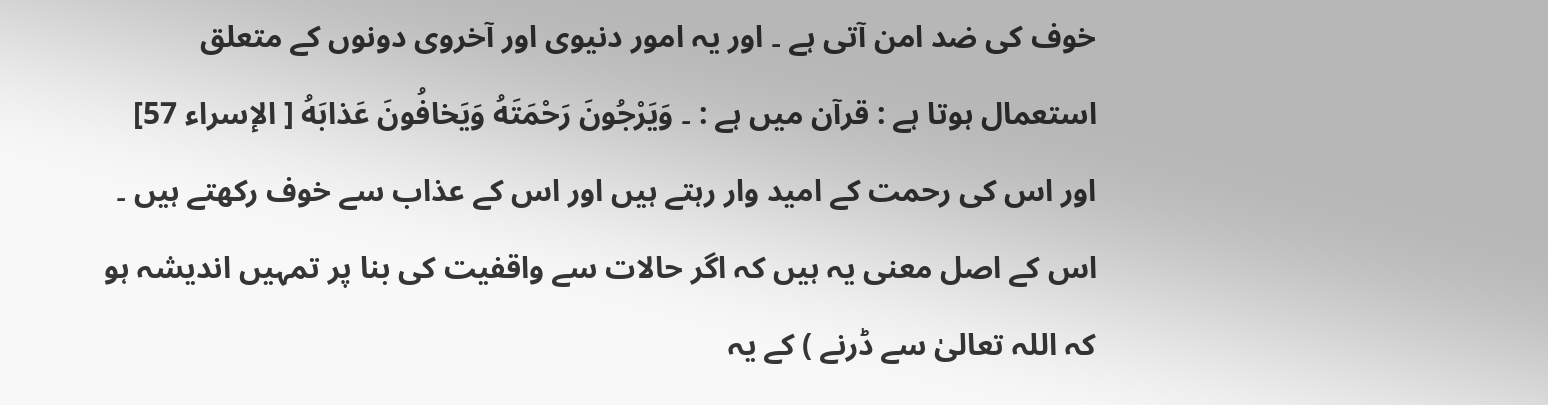خوف کی ضد امن آتی ہے ۔ اور یہ امور دنیوی اور آخروی دونوں کے متعلق استعمال ہوتا ہے : قرآن میں ہے : ۔ وَيَرْجُونَ رَحْمَتَهُ وَيَخافُونَ عَذابَهُ [ الإسراء 57] اور اس کی رحمت کے امید وار رہتے ہیں اور اس کے عذاب سے خوف رکھتے ہیں ۔ اس کے اصل معنی یہ ہیں کہ اگر حالات سے واقفیت کی بنا پر تمہیں اندیشہ ہو کہ اللہ تعالیٰ سے ڈرنے ) کے یہ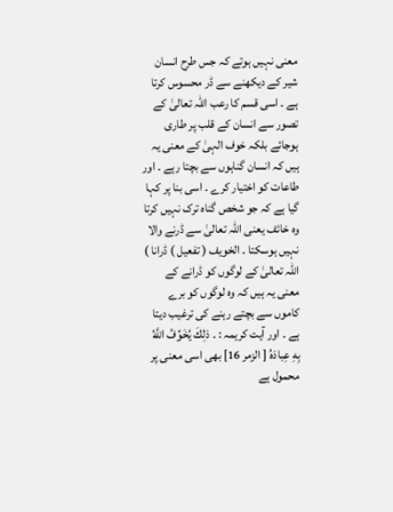معنی نہیں ہوتے کہ جس طرح انسان شیر کے دیکھنے سے ڈر محسوس کرتا ہے ۔ اسی قسم کا رعب اللہ تعالیٰ کے تصور سے انسان کے قلب پر طاری ہوجائے بلکہ خوف الہیٰ کے معنی یہ ہیں کہ انسان گناہوں سے بچتا رہے ۔ اور طاعات کو اختیار کرے ۔ اسی بنا پر کہا گیا ہے کہ جو شخص گناہ ترک نہیں کرتا وہ خائف یعنی اللہ تعالیٰ سے ڈرنے والا نہیں ہوسکتا ۔ الخویف ( تفعیل ) ڈرانا ) اللہ تعالیٰ کے لوگوں کو ڈرانے کے معنی یہ ہیں کہ وہ لوگوں کو برے کاموں سے بچتے رہنے کی ترغیب دیتا ہے ۔ اور آیت کریمہ : ۔ ذلِكَ يُخَوِّفُ اللَّهُ بِهِ عِبادَهُ [ الزمر 16] بھی اسی معنی پر محمول ہے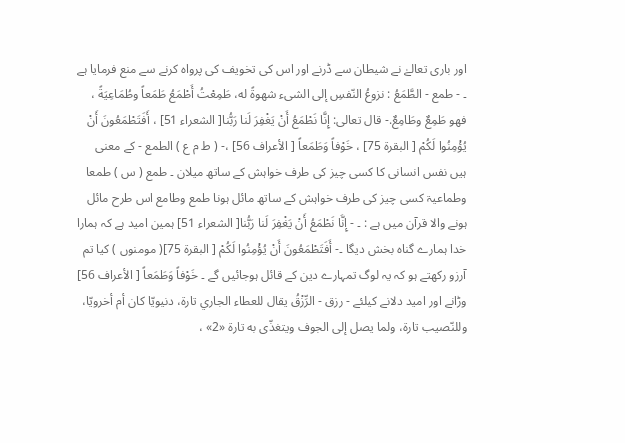اور باری تعالےٰ نے شیطان سے ڈرنے اور اس کی تخویف کی پرواہ کرنے سے منع فرمایا ہے ۔ - طمع - الطَّمَعُ : نزوعُ النّفسِ إلى الشیء شهوةً له، طَمِعْتُ أَطْمَعُ طَمَعاً وطُمَاعِيَةً ، فهو طَمِعٌ وطَامِعٌ.- قال تعالی: إِنَّا نَطْمَعُ أَنْ يَغْفِرَ لَنا رَبُّنا[ الشعراء 51] ، أَفَتَطْمَعُونَ أَنْ يُؤْمِنُوا لَكُمْ [ البقرة 75] ، خَوْفاً وَطَمَعاً [ الأعراف 56] ،- ( ط م ع ) الطمع - کے معنی ہیں نفس انسانی کا کسی چیز کی طرف خواہش کے ساتھ میلان ۔ طمع ( س ) طمعا وطماعیۃ کسی چیز کی طرف خواہش کے ساتھ مائل ہونا طمع وطامع اس طرح مائل ہونے والا قرآن میں ہے : ۔ - إِنَّا نَطْمَعُ أَنْ يَغْفِرَ لَنا رَبُّنا[ الشعراء 51] ہمین امید ہے کہ ہمارا خدا ہمارے گناہ بخش دیگا ۔- أَفَتَطْمَعُونَ أَنْ يُؤْمِنُوا لَكُمْ [ البقرة 75]( مومنوں ) کیا تم آرزو رکھتے ہو کہ یہ لوگ تمہارے دین کے قائل ہوجائیں گے ۔ خَوْفاً وَطَمَعاً [ الأعراف 56] وڑانے اور امید دلانے کیلئے - رزق - الرِّزْقُ يقال للعطاء الجاري تارة، دنیويّا کان أم أخرويّا، وللنّصيب تارة، ولما يصل إلى الجوف ويتغذّى به تارة «2» ،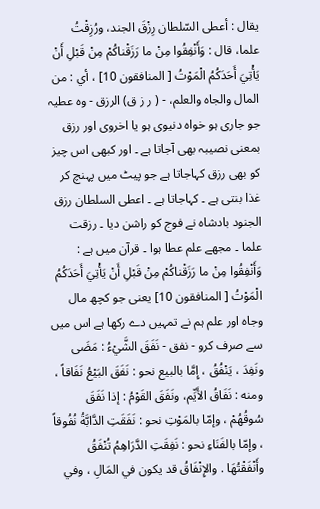يقال : أعطی السّلطان رِزْقَ الجند، ورُزِقْتُ علما، قال : وَأَنْفِقُوا مِنْ ما رَزَقْناكُمْ مِنْ قَبْلِ أَنْ يَأْتِيَ أَحَدَكُمُ الْمَوْتُ [ المنافقون 10] ، أي : من المال والجاه والعلم، - ( ر ز ق) الرزق - وہ عطیہ جو جاری ہو خواہ دنیوی ہو یا اخروی اور رزق بمعنی نصیبہ بھی آجاتا ہے ۔ اور کبھی اس چیز کو بھی رزق کہاجاتا ہے جو پیٹ میں پہنچ کر غذا بنتی ہے ۔ کہاجاتا ہے ۔ اعطی السلطان رزق الجنود بادشاہ نے فوج کو راشن دیا ۔ رزقت علما ۔ مجھے علم عطا ہوا ۔ قرآن میں ہے : وَأَنْفِقُوا مِنْ ما رَزَقْناكُمْ مِنْ قَبْلِ أَنْ يَأْتِيَ أَحَدَكُمُ الْمَوْتُ [ المنافقون 10] یعنی جو کچھ مال وجاہ اور علم ہم نے تمہیں دے رکھا ہے اس میں سے صرف کرو - نفق - نَفَقَ الشَّيْءُ : مَضَى ونَفِدَ ، يَنْفُقُ ، إِمَّا بالبیع نحو : نَفَقَ البَيْعُ نَفَاقاً ، ومنه : نَفَاقُ الأَيِّم، ونَفَقَ القَوْمُ : إذا نَفَقَ سُوقُهُمْ ، وإمّا بالمَوْتِ نحو : نَفَقَتِ الدَّابَّةُ نُفُوقاً ، وإمّا بالفَنَاءِ نحو : نَفِقَتِ الدَّرَاهِمُ تُنْفَقُ وأَنْفَقْتُهَا . والإِنْفَاقُ قد يكون في المَالِ ، وفي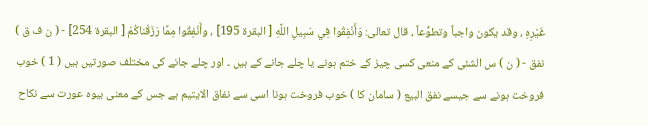غَيْرِهِ ، وقد يكون واجباً وتطوُّعاً ، قال تعالی: وَأَنْفِقُوا فِي سَبِيلِ اللَّهِ [ البقرة 195] ، وأَنْفِقُوا مِمَّا رَزَقْناكُمْ [ البقرة 254] - ( ن ف ق ) نفق - ( ن ) س الشئی کے منعی کسی چیز کے ختم ہونے یا چلے جانے کے ہیں ۔ اور چلے جانے کی مختلف صورتیں ہیں ( 1 ) خوب فروخت ہونے سے جیسے نفق البیع ( سامان کا ) خوب فروخت ہونا اسی سے نفاق الایتیم ہے جس کے معنی بیوہ عورت سے نکاح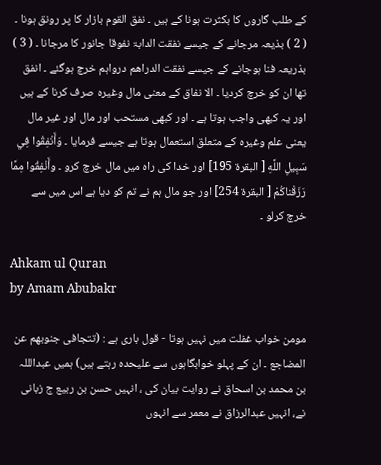کے طلب گاروں کا بکثرت ہونا کے ہیں ۔ نفق القوم بازار کا پر رونق ہونا ۔ ( 2 ) بذیعہ مرجانے کے جیسے نفقت الدابۃ نفوقا جانور کا مرجانا ۔ ( 3 ) بذریعہ فنا ہوجانے کے جیسے نفقت الدراھم درواہم خرچ ہوگئے ۔ انفق تھا ان کو خرچ کردیا ۔ الا نفاق کے معنی مال وغیرہ صرف کرنا کے ہیں اور یہ کبھی واجب ہوتا ہے ۔ اور کبھی مستحب اور مال اور غیر مال یعنی علم وغیرہ کے متعلق استعمال ہوتا ہے جیسے فرمایا ۔ وَأَنْفِقُوا فِي سَبِيلِ اللَّهِ [ البقرة 195] اور خدا کی راہ میں مال خرچ کرو ۔ وأَنْفِقُوا مِمَّا رَزَقْناكُمْ [ البقرة 254] اور جو مال ہم نے تم کو دیا ہے اس میں سے خرچ کرلو ۔

Ahkam ul Quran
by Amam Abubakr

مومن خواب غفلت میں نہیں ہوتا - قول باری ہے : (تتجافی جنوبھم عن المضاجع ۔ ان کے پہلو خوابگاہوں سے علیحدہ رہتے ہیں) ہمیں عبدالللہ بن محمد بن اسحاق نے روایت بیان کی ، انہیں حسن بن ربیع ج زبانی نے، انہیں عبدالرزاق نے معمر سے انہوں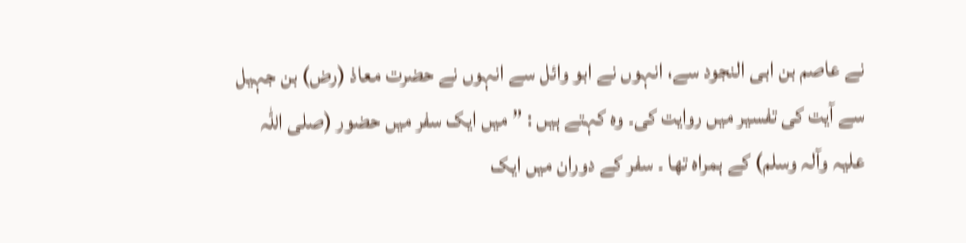نے عاصم بن ابی النجود سے، انہوں نے ابو وائل سے انہوں نے حضرت معاذ (رض) بن جہیل سے آیت کی تفسیر میں روایت کی۔ وہ کہتے ہیں : ” میں ایک سفر میں حضور (صلی اللہ علیہ وآلہ وسلم) کے ہمراہ تھا ۔ سفر کے دوران میں ایک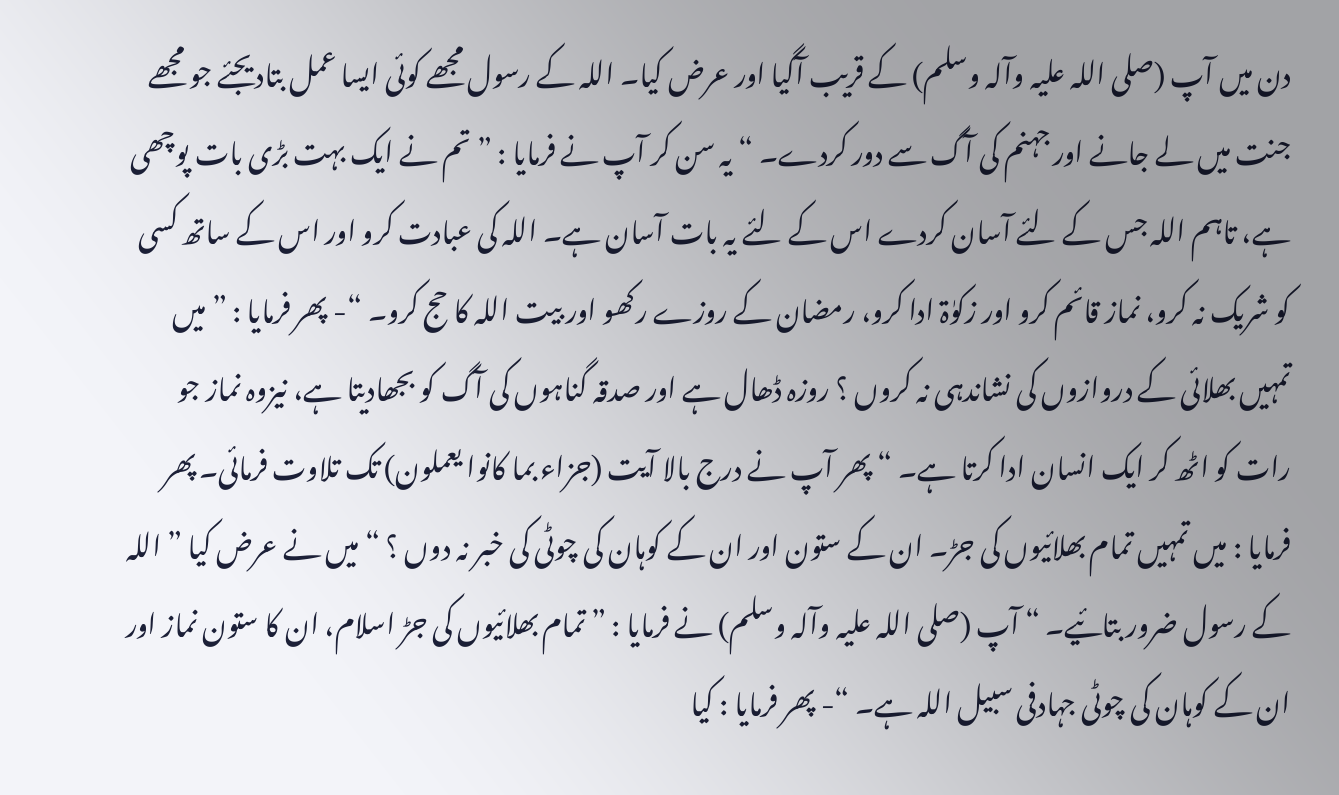دن میں آپ (صلی اللہ علیہ وآلہ وسلم) کے قریب آگیا اور عرض کیا۔ اللہ کے رسول مجھے کوئی ایسا عمل بتادیجئے جو مجھے جنت میں لے جانے اور جہنم کی آگ سے دور کردے۔ “ یہ سن کر آپ نے فرمایا : ” تم نے ایک بہت بڑی بات پوچھی ہے، تاہم اللہ جس کے لئے آسان کردے اس کے لئے یہ بات آسان ہے۔ اللہ کی عبادت کرو اور اس کے ساتھ کسی کو شریک نہ کرو، نماز قائم کرو اور زکوٰۃ ادا کرو، رمضان کے روزے رکھو اور بیت اللہ کا حج کرو۔ “- پھر فرمایا : ” میں تمہیں بھلائی کے دروازوں کی نشاندہی نہ کروں ؟ روزہ ڈھال ہے اور صدقہ گناہوں کی آگ کو بجھادیتا ہے، نیزوہ نماز جو رات کو اٹھ کر ایک انسان ادا کرتا ہے۔ “ پھر آپ نے درج بالا آیت (جزاء بما کانوا یعملون) تک تلاوت فرمائی۔ پھر فرمایا : میں تمہیں تمام بھلائیوں کی جڑ۔ ان کے ستون اور ان کے کوہان کی چوٹی کی خبر نہ دوں ؟ “ میں نے عرض کیا ” اللہ کے رسول ضرور بتائیے۔ “ آپ (صلی اللہ علیہ وآلہ وسلم) نے فرمایا : ” تمام بھلائیوں کی جڑ اسلام، ان کا ستون نماز اور ان کے کوہان کی چوٹی جہادفی سبیل اللہ ہے۔ “- پھر فرمایا : کیا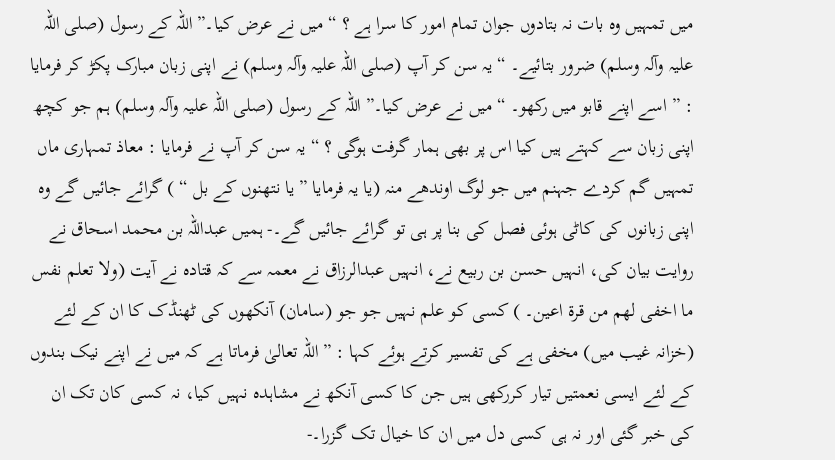میں تمہیں وہ بات نہ بتادوں جوان تمام امور کا سرا ہے ؟ “ میں نے عرض کیا۔” اللہ کے رسول (صلی اللہ علیہ وآلہ وسلم) ضرور بتائیے۔ “ یہ سن کر آپ (صلی اللہ علیہ وآلہ وسلم) نے اپنی زبان مبارک پکڑ کر فرمایا : ” اسے اپنے قابو میں رکھو۔ “ میں نے عرض کیا۔” اللہ کے رسول (صلی اللہ علیہ وآلہ وسلم) ہم جو کچھ اپنی زبان سے کہتے ہیں کیا اس پر بھی ہمار گرفت ہوگی ؟ “ یہ سن کر آپ نے فرمایا : معاذ تمہاری ماں تمہیں گم کردے جہنم میں جو لوگ اوندھے منہ (یا یہ فرمایا ” یا نتھنوں کے بل “ ) گرائے جائیں گے وہ اپنی زبانوں کی کاٹی ہوئی فصل کی بنا پر ہی تو گرائے جائیں گے۔- ہمیں عبداللہ بن محمد اسحاق نے روایت بیان کی، انہیں حسن بن ربیع نے، انہیں عبدالرزاق نے معمہ سے کہ قتادہ نے آیت (ولا تعلم نفس ما اخفی لھم من قرۃ اعین۔ ) کسی کو علم نہیں جو جو (سامان) آنکھوں کی ٹھنڈک کا ان کے لئے (خزانہ غیب میں) مخفی ہے کی تفسیر کرتے ہوئے کہا : ” اللہ تعالیٰ فرماتا ہے کہ میں نے اپنے نیک بندوں کے لئے ایسی نعمتیں تیار کررکھی ہیں جن کا کسی آنکھ نے مشاہدہ نہیں کیا، نہ کسی کان تک ان کی خبر گئی اور نہ ہی کسی دل میں ان کا خیال تک گزرا۔-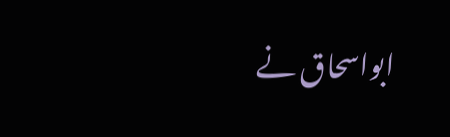ابواسحاق نے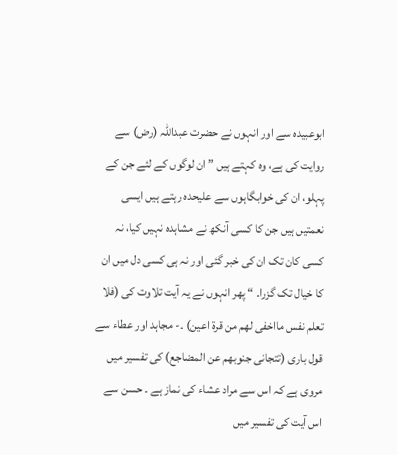ابوعبیدہ سے اور انہوں نے حضرت عبداللہ (رض) سے روایت کی ہے، وہ کہتے ہیں ” ان لوگوں کے لئے جن کے پہلو، ان کی خوابگاہوں سے علیحدہ رہتے ہیں ایسی نعمتیں ہیں جن کا کسی آنکھ نے مشاہدہ نہیں کیا، نہ کسی کان تک ان کی خبر گئی اور نہ ہی کسی دل میں ان کا خیال تک گزرا۔ “ پھر انہوں نے یہ آیت تلاوت کی (فلا تعلم نفس مااخفی لھم من قرۃ اعین) ۔- مجاہد اور عطاء سے قول باری (تتجانی جنوبھم عن المضاجع) کی تفسیر میں مروی ہے کہ اس سے مراد عشاء کی نماز ہے ۔ حسن سے اس آیت کی تفسیر میں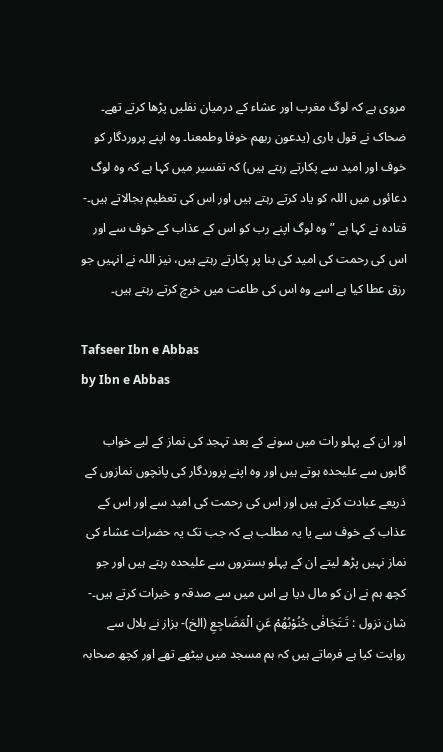مروی ہے کہ لوگ مغرب اور عشاء کے درمیان نفلیں پڑھا کرتے تھے۔ ضحاک نے قول باری (یدعون ربھم خوفا وطمعنا۔ وہ اپنے پروردگار کو خوف اور امید سے پکارتے رہتے ہیں) کہ تفسیر میں کہا ہے کہ وہ لوگ دعائوں میں اللہ کو یاد کرتے رہتے ہیں اور اس کی تعظیم بجالاتے ہیں۔- قتادہ نے کہا ہے ” وہ لوگ اپنے رب کو اس کے عذاب کے خوف سے اور اس کی رحمت کی امید کی بنا پر پکارتے رہتے ہیں، نیز اللہ نے انہیں جو رزق عطا کیا ہے اسے وہ اس کی طاعت میں خرچ کرتے رہتے ہیں۔

Tafseer Ibn e Abbas
by Ibn e Abbas

اور ان کے پہلو رات میں سونے کے بعد تہجد کی نماز کے لیے خواب گاہوں سے علیحدہ ہوتے ہیں اور وہ اپنے پروردگار کی پانچوں نمازوں کے ذریعے عبادت کرتے ہیں اور اس کی رحمت کی امید سے اور اس کے عذاب کے خوف سے یا یہ مطلب ہے کہ جب تک یہ حضرات عشاء کی نماز نہیں پڑھ لیتے ان کے پہلو بستروں سے علیحدہ رہتے ہیں اور جو کچھ ہم نے ان کو مال دیا ہے اس میں سے صدقہ و خیرات کرتے ہیں۔- شان نزول : تَـتَجَافٰى جُنُوْبُهُمْ عَنِ الْمَضَاجِعِ (الخ)- بزاز نے بلال سے روایت کیا ہے فرماتے ہیں کہ ہم مسجد میں بیٹھے تھے اور کچھ صحابہ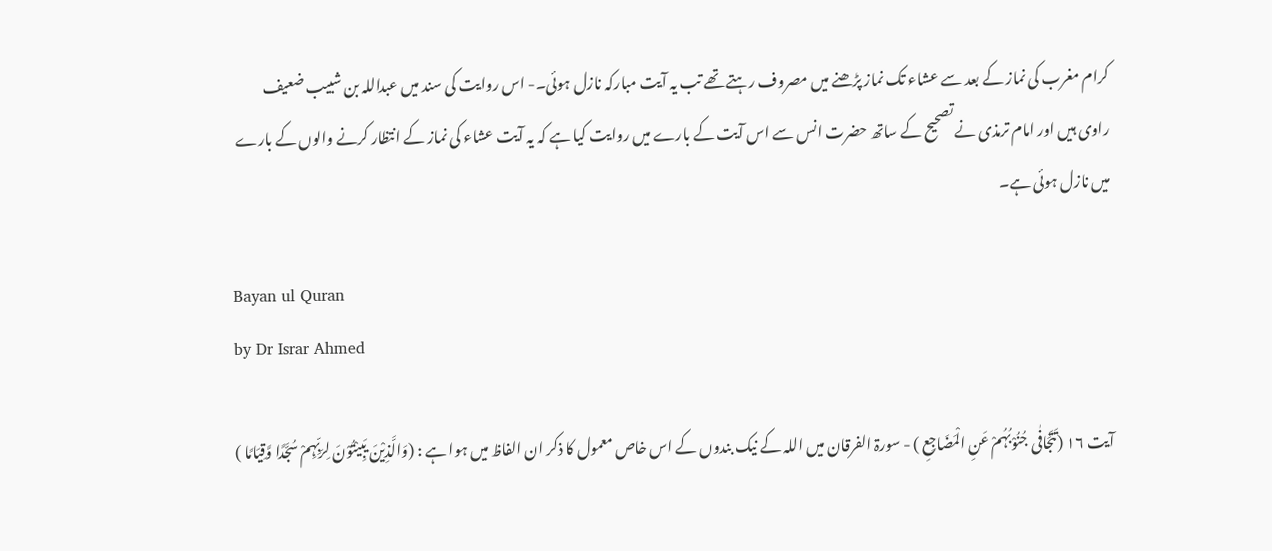کرام مغرب کی نماز کے بعد سے عشاء تک نماز پڑھنے میں مصروف رہتے تھے تب یہ آیت مبارکہ نازل ہوئی۔- اس روایت کی سند میں عبداللہ بن شبیب ضعیف راوی ہیں اور امام ترمذی نے تصحیح کے ساتھ حضرت انس سے اس آیت کے بارے میں روایت کیا ہے کہ یہ آیت عشاء کی نماز کے انتظار کرنے والوں کے بارے میں نازل ہوئی ہے۔

Bayan ul Quran
by Dr Israr Ahmed

آیت ١٦ (تَتَجَافٰی جُنُوْبُہُمْ عَنِ الْمَضَاجِعِ ) - سورۃ الفرقان میں اللہ کے نیک بندوں کے اس خاص معمول کا ذکر ان الفاظ میں ہوا ہے : (وَالَّذِیْنَ یَبِیْتُوْنَ لِرَبِّہِمْ سُجَّدًا وَّقِیَامًا )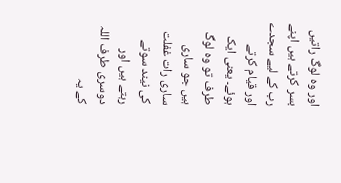اور وہ لوگ راتیں بسر کرتے ہیں اپنے رب کے لیے سجدے اور قیام کرتے ہوئے۔ یعنی ایک طرف تو وہ لوگ ہیں جو ساری ساری رات غفلت کی نیند سوتے رہتے ہیں اور دوسری طرف اللہ کے یہ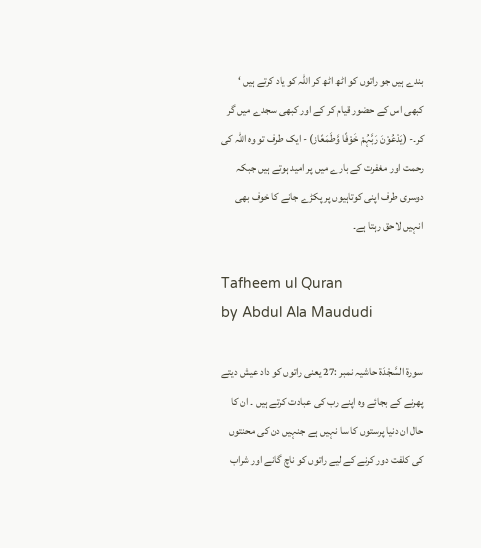بندے ہیں جو راتوں کو اٹھ اٹھ کر اللہ کو یاد کرتے ہیں ‘ کبھی اس کے حضور قیام کر کے اور کبھی سجدے میں گر کر۔- (یَدْعُوْنَ رَبَّہُمْ خَوْفًا وَّطَمَعًاز) - ایک طرف تو وہ اللہ کی رحمت اور مغفرت کے بارے میں پر امید ہوتے ہیں جبکہ دوسری طرف اپنی کوتاہیوں پر پکڑے جانے کا خوف بھی انہیں لاحق رہتا ہے۔

Tafheem ul Quran
by Abdul Ala Maududi

سورة السَّجْدَة حاشیہ نمبر :27 یعنی راتوں کو داد عیش دیتے پھرنے کے بجائے وہ اپنے رب کی عبادت کرتے ہیں ۔ ان کا حال ان دنیا پرستوں کا سا نہیں ہے جنہیں دن کی محنتوں کی کلفت دور کرنے کے لیے راتوں کو ناچ گانے اور شراب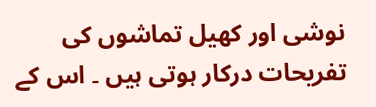نوشی اور کھیل تماشوں کی تفریحات درکار ہوتی ہیں ۔ اس کے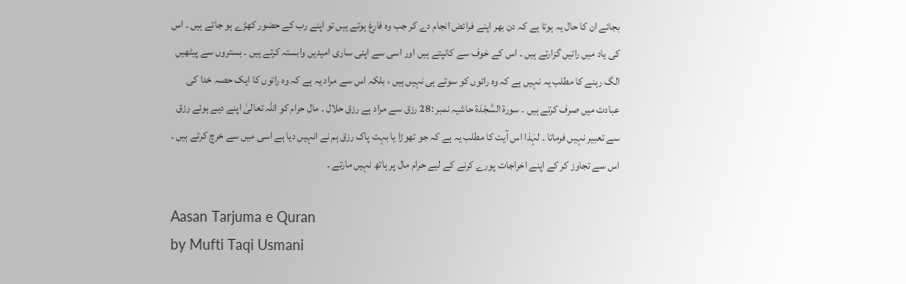بجائے ان کا حال یہ ہوتا ہے کہ دن بھر اپنے فرائض انجام دے کر جب وہ فارغ ہوتے ہیں تو اپنے رب کے حضور کھڑے ہو جاتے ہیں ۔ اس کی یاد میں راتیں گزارتے ہیں ۔ اس کے خوف سے کانپتے ہیں اور اسی سے اپنی ساری امیدیں وابستہ کرتے ہیں ۔ بستروں سے پیٹھیں الگ رہنے کا مطلب یہ نہیں ہے کہ وہ راتوں کو سوتے ہی نہیں ہیں ، بلکہ اس سے مراد یہ ہے کہ وہ راتوں کا ایک حصہ خدا کی عبادت میں صرف کرتے ہیں ۔ سورة السَّجْدَة حاشیہ نمبر :28 رزق سے مراد ہے رزق حلال ۔ مال حرام کو اللہ تعالیٰ اپنے دیے ہوئے رزق سے تعبیر نہیں فرماتا ۔ لہٰذا اس آیت کا مطلب یہ ہے کہ جو تھوڑا یا بہت پاک رزق ہم نے انہیں دیا ہے اسی میں سے خرچ کرتے ہیں ۔ اس سے تجاوز کر کے اپنے اخراجات پورے کرنے کے لیے حرام مال پر ہاتھ نہیں مارتے ۔

Aasan Tarjuma e Quran
by Mufti Taqi Usmani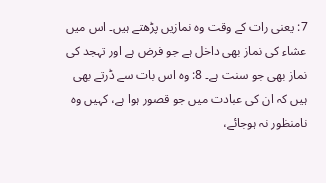7: یعنی رات کے وقت وہ نمازیں پڑھتے ہیں۔ اس میں عشاء کی نماز بھی داخل ہے جو فرض ہے اور تہجد کی نماز بھی جو سنت ہے۔ 8: وہ اس بات سے ڈرتے بھی ہیں کہ ان کی عبادت میں جو قصور ہوا ہے، کہیں وہ نامنظور نہ ہوجائے،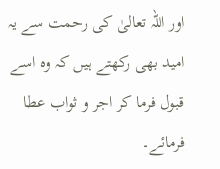اور اللہ تعالیٰ کی رحمت سے یہ امید بھی رکھتے ہیں کہ وہ اسے قبول فرما کر اجر و ثواب عطا فرمائے۔